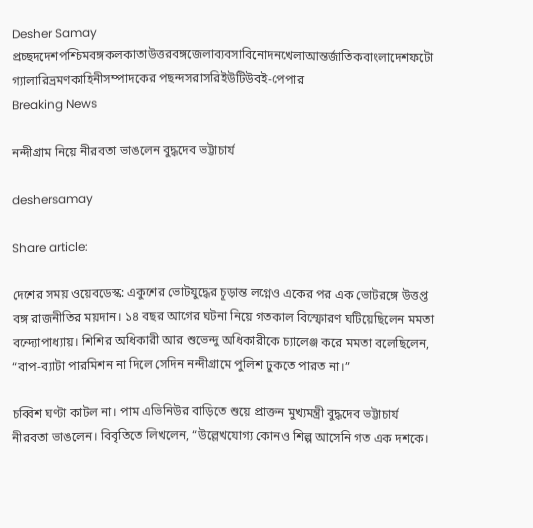Desher Samay
প্রচ্ছদদেশপশ্চিমবঙ্গকলকাতাউত্তরবঙ্গজেলাব্যবসাবিনোদনখেলাআন্তর্জাতিকবাংলাদেশফটো গ্যালারিভ্রমণকাহিনীসম্পাদকের পছন্দসরাসরিইউটিউবই-পেপার
Breaking News

নন্দীগ্রাম নিয়ে নীরবতা ভাঙলেন বুদ্ধদেব ভট্টাচার্য

deshersamay

Share article:

দেশের সময় ওয়েবডেস্ক: একুশের ভোটযুদ্ধের চূড়ান্ত লগ্নেও একের পর এক ভোটরঙ্গে উত্তপ্ত বঙ্গ রাজনীতির ময়দান। ১৪ বছর আগের ঘটনা নিয়ে গতকাল বিস্ফোরণ ঘটিয়েছিলেন মমতা বন্দ্যোপাধ্যায়। শিশির অধিকারী আর শুভেন্দু অধিকারীকে চ্যালেঞ্জ করে মমতা বলেছিলেন, “বাপ-ব্যাটা পারমিশন না দিলে সেদিন নন্দীগ্রামে পুলিশ ঢুকতে পারত না।”

চব্বিশ ঘণ্টা কাটল না। পাম এভিনিউর বাড়িতে শুয়ে প্রাক্তন মুখ্যমন্ত্রী বুদ্ধদেব ভট্টাচার্য নীরবতা ভাঙলেন। বিবৃতিতে লিখলেন, “উল্লেখযোগ্য কোনও শিল্প আসেনি গত এক দশকে।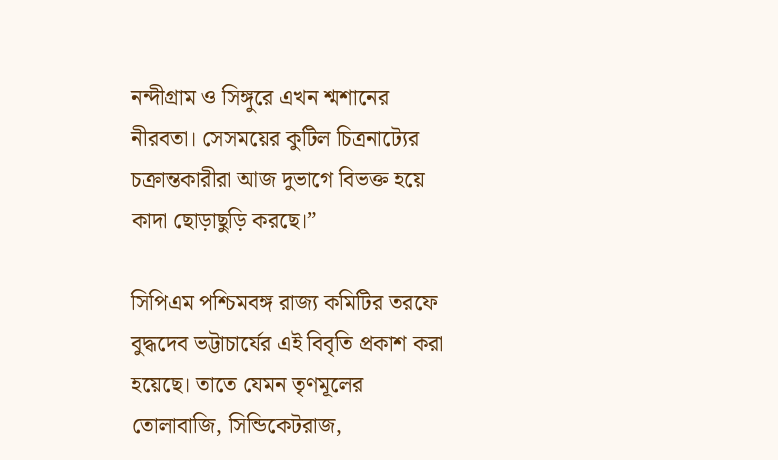নন্দীগ্রাম ও সিঙ্গুরে এখন শ্মশানের নীরবতা। সেসময়ের কুটিল চিত্রনাট্যের চক্রান্তকারীরা আজ দুভাগে বিভক্ত হয়ে কাদা ছোড়াছুড়ি করছে।”

সিপিএম পশ্চিমবঙ্গ রাজ্য কমিটির তরফে বুদ্ধদেব ভট্টাচার্যের এই বিবৃতি প্রকাশ করা হয়েছে। তাতে যেমন তৃণমূলের তোলাবাজি, সিন্ডিকেটরাজ,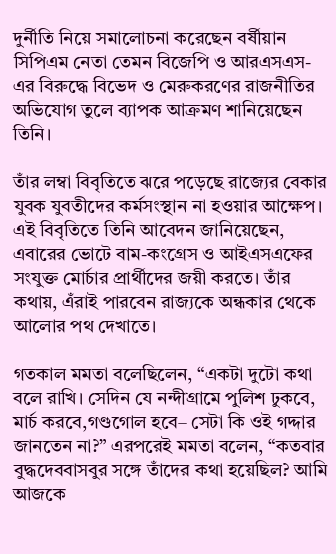দুর্নীতি নিয়ে সমালোচনা করেছেন বর্ষীয়ান সিপিএম নেতা তেমন বিজেপি ও আরএসএস-এর বিরুদ্ধে বিভেদ ও মেরুকরণের রাজনীতির অভিযোগ তুলে ব্যাপক আক্রমণ শানিয়েছেন তিনি।

তাঁর লম্বা বিবৃতিতে ঝরে পড়েছে রাজ্যের বেকার যুবক যুবতীদের কর্মসংস্থান না হওয়ার আক্ষেপ। এই বিবৃতিতে তিনি আবেদন জানিয়েছেন, এবারের ভোটে বাম-কংগ্রেস ও আইএসএফের সংযুক্ত মোর্চার প্রার্থীদের জয়ী করতে। তাঁর কথায়, এঁরাই পারবেন রাজ্যকে অন্ধকার থেকে আলোর পথ দেখাতে।

গতকাল মমতা বলেছিলেন, “একটা দুটো কথা বলে রাখি। সেদিন যে নন্দীগ্রামে পুলিশ ঢুকবে, মার্চ করবে,গণ্ডগোল হবে– সেটা কি ওই গদ্দার জানতেন না?” এরপরেই মমতা বলেন, “কতবার বুদ্ধদেববাসবুর সঙ্গে তাঁদের কথা হয়েছিল? আমি আজকে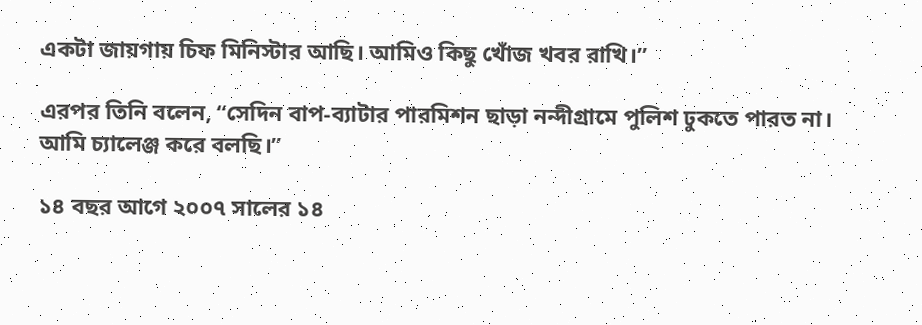একটা জায়গায় চিফ মিনিস্টার আছি। আমিও কিছু খোঁজ খবর রাখি।”

এরপর তিনি বলেন, “সেদিন বাপ-ব্যাটার পারমিশন ছাড়া নন্দীগ্রামে পুলিশ ঢুকতে পারত না। আমি চ্যালেঞ্জ করে বলছি।”

১৪ বছর আগে ২০০৭ সালের ১৪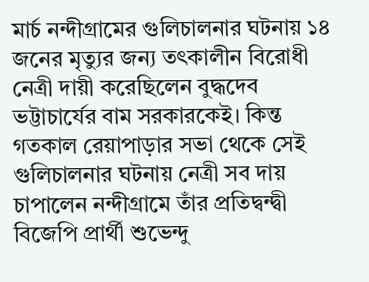মার্চ নন্দীগ্রামের গুলিচালনার ঘটনায় ১৪ জনের মৃত্যুর জন্য তৎকালীন বিরোধী নেত্রী দায়ী করেছিলেন বুদ্ধদেব ভট্টাচার্যের বাম সরকারকেই। কিন্ত গতকাল রেয়াপাড়ার সভা থেকে সেই গুলিচালনার ঘটনায় নেত্রী সব দায় চাপালেন নন্দীগ্রামে তাঁর প্রতিদ্বন্দ্বী বিজেপি প্রার্থী শুভেন্দু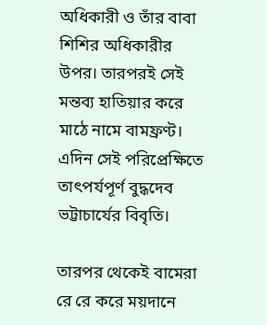অধিকারী ও তাঁর বাবা শিশির অধিকারীর উপর। তারপরই সেই মন্তব্য হাতিয়ার করে মাঠে নামে বামফ্রণ্ট। এদিন সেই পরিপ্রেক্ষিতে তাৎপর্যপূর্ণ বুদ্ধদেব ভট্টাচার্যের বিবৃতি।

তারপর থেকেই বামেরা রে রে করে ময়দানে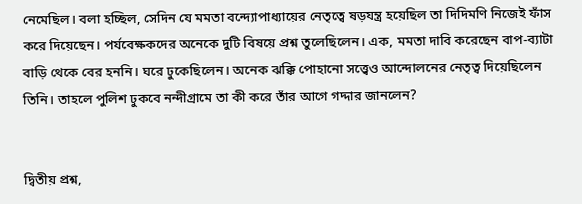নেমেছিল। বলা হচ্ছিল, সেদিন যে মমতা বন্দ্যোপাধ্যায়ের নেতৃত্বে ষড়যন্ত্র হয়েছিল তা দিদিমণি নিজেই ফাঁস করে দিয়েছেন। পর্যবেক্ষকদের অনেকে দুটি বিষয়ে প্রশ্ন তুলেছিলেন। এক, মমতা দাবি করেছেন বাপ-ব্যাটা বাড়ি থেকে বের হননি। ঘরে ঢুকেছিলেন। অনেক ঝক্কি পোহানো সত্ত্বেও আন্দোলনের নেতৃত্ব দিয়েছিলেন তিনি। তাহলে পুলিশ ঢুকবে নন্দীগ্রামে তা কী করে তাঁর আগে গদ্দার জানলেন?


দ্বিতীয় প্রশ্ন,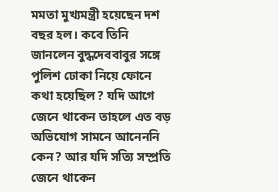মমতা মুখ্যমন্ত্রী হয়েছেন দশ বছর হল। কবে তিনি জানলেন বুদ্ধদেববাবুর সঙ্গে পুলিশ ঢোকা নিয়ে ফোনে কথা হয়েছিল? যদি আগে জেনে থাকেন তাহলে এত বড় অভিযোগ সামনে আনেননি কেন? আর যদি সত্যি সম্প্রতি জেনে থাকেন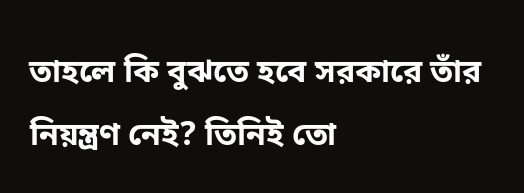তাহলে কি বুঝতে হবে সরকারে তাঁর নিয়ন্ত্রণ নেই? তিনিই তো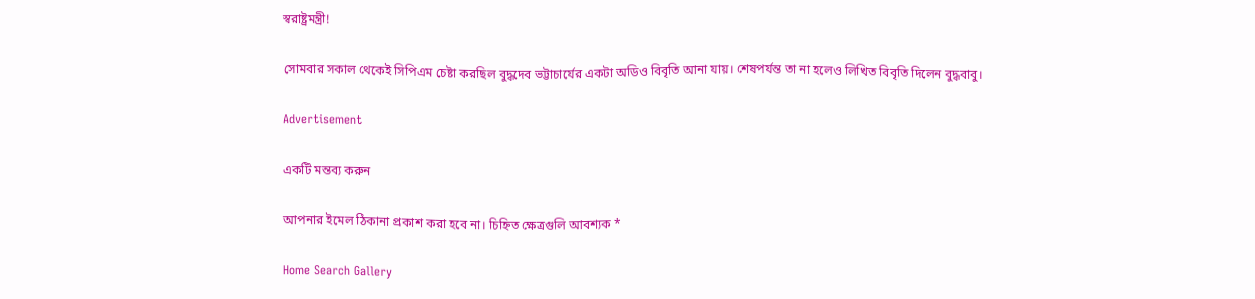স্বরাষ্ট্রমন্ত্রী!

সোমবার সকাল থেকেই সিপিএম চেষ্টা করছিল বুদ্ধদেব ভট্টাচার্যের একটা অডিও বিবৃতি আনা যায়। শেষপর্যন্ত তা না হলেও লিখিত বিবৃতি দিলেন বুদ্ধবাবু।

Advertisement

একটি মন্তব্য করুন

আপনার ইমেল ঠিকানা প্রকাশ করা হবে না। চিহ্নিত ক্ষেত্রগুলি আবশ্যক *

Home Search Gallery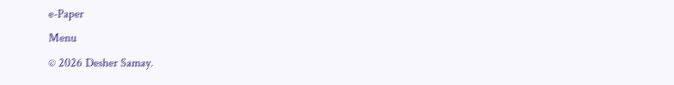e-Paper
Menu
© 2026 Desher Samay.